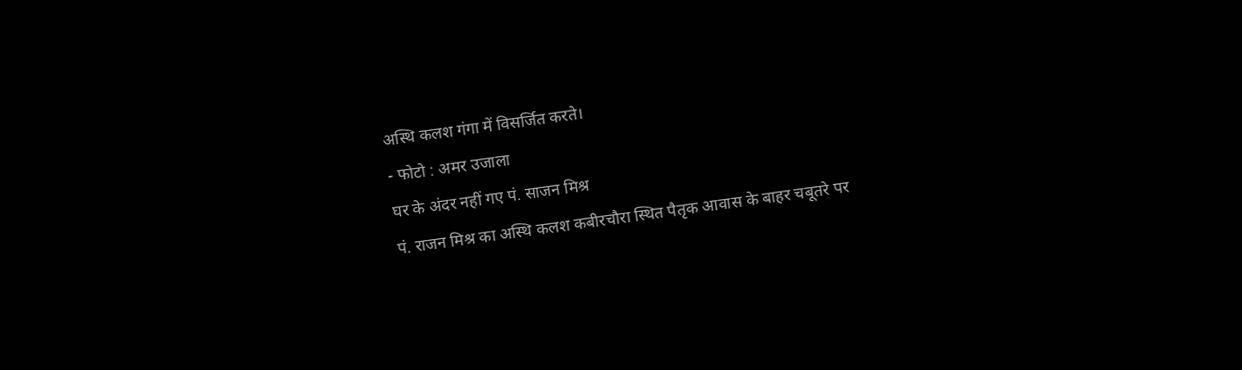अस्थि कलश गंगा में विसर्जित करते।
- फोटो : अमर उजाला
घर के अंदर नहीं गए पं. साजन मिश्र
पं. राजन मिश्र का अस्थि कलश कबीरचौरा स्थित पैतृक आवास के बाहर चबूतरे पर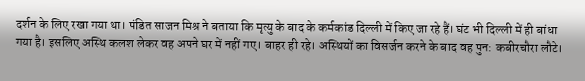दर्शन के लिए रखा गया था। पंडित साजन मिश्र ने बताया कि मृत्यु के बाद के कर्मकांड दिल्ली में किए जा रहे हैं। घंट भी दिल्ली में ही बांधा गया है। इसलिए अस्थि कलश लेकर वह अपने घर में नहीं गए। बाहर ही रहे। अस्थियों का विसर्जन करने के बाद वह पुन: कबीरचौरा लौटे।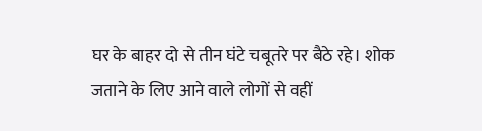घर के बाहर दो से तीन घंटे चबूतरे पर बैठे रहे। शोक जताने के लिए आने वाले लोगों से वहीं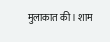मुलाकात की। शाम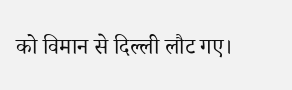को विमान से दिल्ली लौट गए।